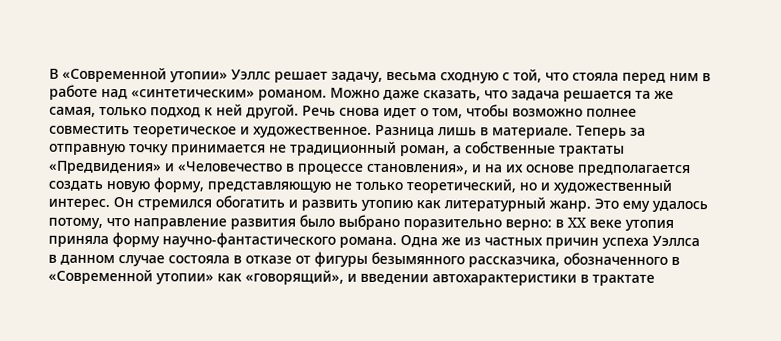В «Современной утопии» Уэллс решает задачу, весьма сходную с той, что стояла перед ним в работе над «синтетическим» романом. Можно даже сказать, что задача решается та же самая, только подход к ней другой. Речь снова идет о том, чтобы возможно полнее совместить теоретическое и художественное. Разница лишь в материале. Теперь за отправную точку принимается не традиционный роман, а собственные трактаты «Предвидения» и «Человечество в процессе становления», и на их основе предполагается создать новую форму, представляющую не только теоретический, но и художественный интерес. Он стремился обогатить и развить утопию как литературный жанр. Это ему удалось потому, что направление развития было выбрано поразительно верно: в XX веке утопия приняла форму научно-фантастического романа. Одна же из частных причин успеха Уэллса в данном случае состояла в отказе от фигуры безымянного рассказчика, обозначенного в «Современной утопии» как «говорящий», и введении автохарактеристики в трактате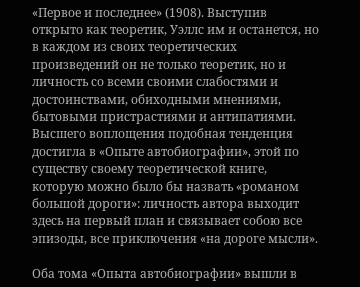«Первое и последнее» (1908). Выступив открыто как теоретик, Уэллс им и останется, но в каждом из своих теоретических произведений он не только теоретик, но и личность со всеми своими слабостями и достоинствами, обиходными мнениями, бытовыми пристрастиями и антипатиями. Высшего воплощения подобная тенденция достигла в «Опыте автобиографии», этой по существу своему теоретической книге, которую можно было бы назвать «романом большой дороги»: личность автора выходит здесь на первый план и связывает собою все эпизоды, все приключения «на дороге мысли».

Оба тома «Опыта автобиографии» вышли в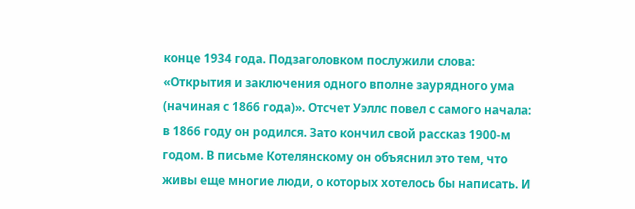конце 1934 года. Подзаголовком послужили слова: «Открытия и заключения одного вполне заурядного ума (начиная с 1866 года)». Отсчет Уэллс повел с самого начала: в 1866 году он родился. Зато кончил свой рассказ 1900-м годом. В письме Котелянскому он объяснил это тем, что живы еще многие люди, о которых хотелось бы написать. И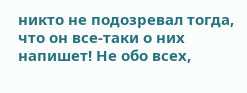никто не подозревал тогда, что он все-таки о них напишет! Не обо всех,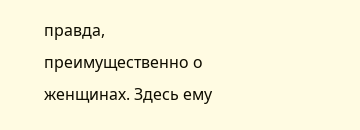правда, преимущественно о женщинах. Здесь ему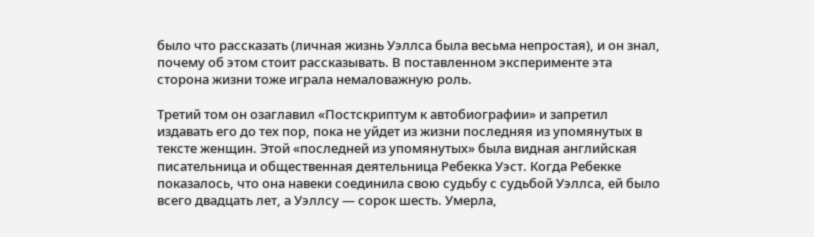было что рассказать (личная жизнь Уэллса была весьма непростая), и он знал, почему об этом стоит рассказывать. В поставленном эксперименте эта сторона жизни тоже играла немаловажную роль.

Третий том он озаглавил «Постскриптум к автобиографии» и запретил издавать его до тех пор, пока не уйдет из жизни последняя из упомянутых в тексте женщин. Этой «последней из упомянутых» была видная английская писательница и общественная деятельница Ребекка Уэст. Когда Ребекке показалось, что она навеки соединила свою судьбу с судьбой Уэллса, ей было всего двадцать лет, а Уэллсу — сорок шесть. Умерла,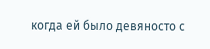когда ей было девяносто с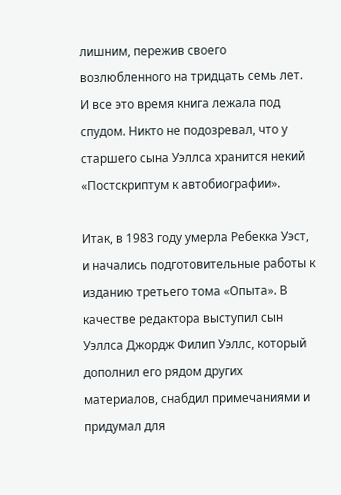лишним, пережив своего возлюбленного на тридцать семь лет. И все это время книга лежала под спудом. Никто не подозревал, что у старшего сына Уэллса хранится некий «Постскриптум к автобиографии».

Итак, в 1983 году умерла Ребекка Уэст, и начались подготовительные работы к изданию третьего тома «Опыта». В качестве редактора выступил сын Уэллса Джордж Филип Уэллс, который дополнил его рядом других материалов, снабдил примечаниями и придумал для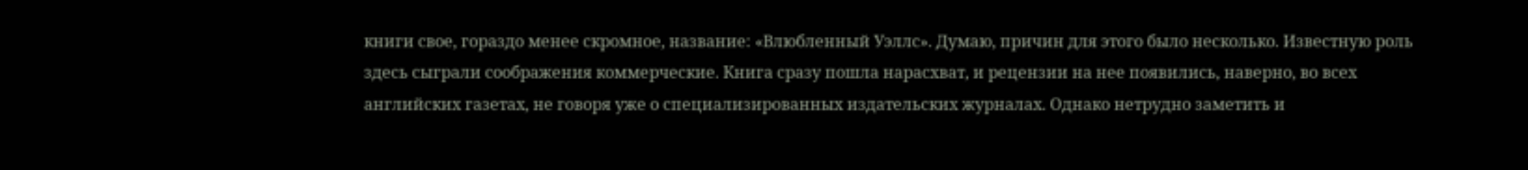книги свое, гораздо менее скромное, название: «Влюбленный Уэллс». Думаю, причин для этого было несколько. Известную роль здесь сыграли соображения коммерческие. Книга сразу пошла нарасхват, и рецензии на нее появились, наверно, во всех английских газетах, не говоря уже о специализированных издательских журналах. Однако нетрудно заметить и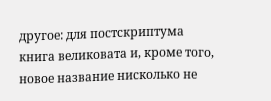другое: для постскриптума книга великовата и, кроме того, новое название нисколько не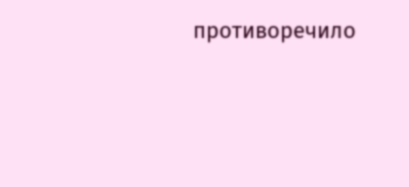противоречило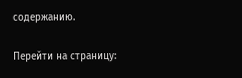содержанию.

Перейти на страницу: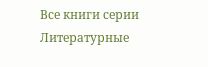Все книги серии Литературные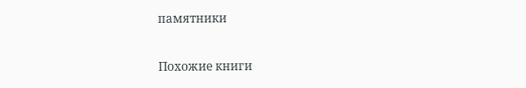памятники

Похожие книги